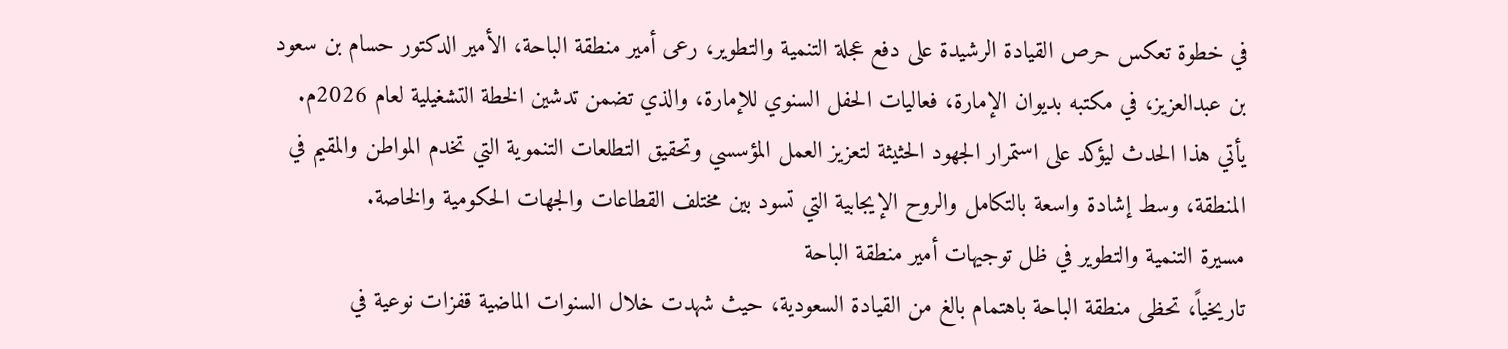في خطوة تعكس حرص القيادة الرشيدة على دفع عجلة التنمية والتطوير، رعى أمير منطقة الباحة، الأمير الدكتور حسام بن سعود بن عبدالعزيز، في مكتبه بديوان الإمارة، فعاليات الحفل السنوي للإمارة، والذي تضمن تدشين الخطة التشغيلية لعام 2026م. يأتي هذا الحدث ليؤكد على استمرار الجهود الحثيثة لتعزيز العمل المؤسسي وتحقيق التطلعات التنموية التي تخدم المواطن والمقيم في المنطقة، وسط إشادة واسعة بالتكامل والروح الإيجابية التي تسود بين مختلف القطاعات والجهات الحكومية والخاصة.
مسيرة التنمية والتطوير في ظل توجيهات أمير منطقة الباحة
تاريخياً، تحظى منطقة الباحة باهتمام بالغ من القيادة السعودية، حيث شهدت خلال السنوات الماضية قفزات نوعية في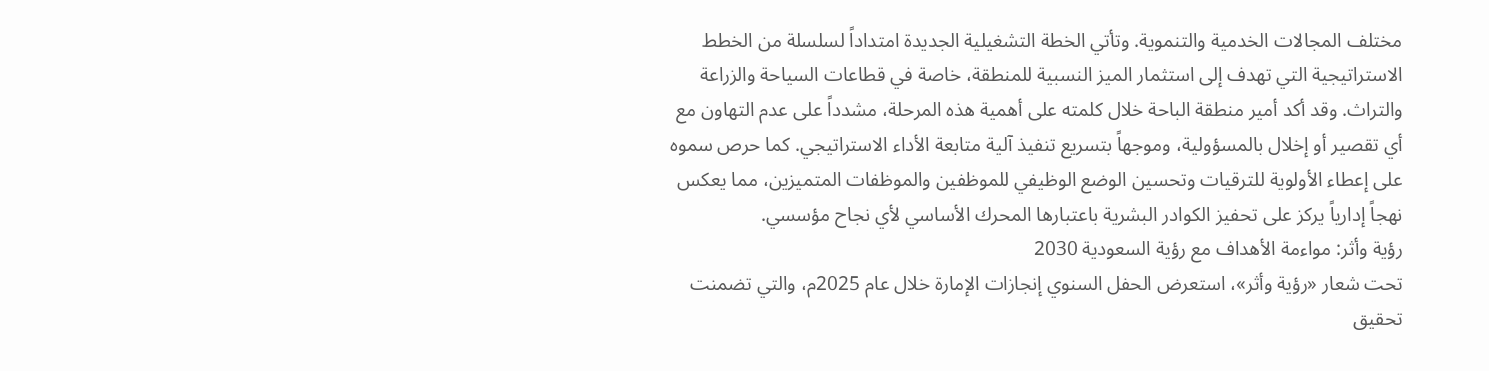مختلف المجالات الخدمية والتنموية. وتأتي الخطة التشغيلية الجديدة امتداداً لسلسلة من الخطط الاستراتيجية التي تهدف إلى استثمار الميز النسبية للمنطقة، خاصة في قطاعات السياحة والزراعة والتراث. وقد أكد أمير منطقة الباحة خلال كلمته على أهمية هذه المرحلة، مشدداً على عدم التهاون مع أي تقصير أو إخلال بالمسؤولية، وموجهاً بتسريع تنفيذ آلية متابعة الأداء الاستراتيجي. كما حرص سموه على إعطاء الأولوية للترقيات وتحسين الوضع الوظيفي للموظفين والموظفات المتميزين، مما يعكس نهجاً إدارياً يركز على تحفيز الكوادر البشرية باعتبارها المحرك الأساسي لأي نجاح مؤسسي.
رؤية وأثر: مواءمة الأهداف مع رؤية السعودية 2030
تحت شعار «رؤية وأثر»، استعرض الحفل السنوي إنجازات الإمارة خلال عام 2025م، والتي تضمنت تحقيق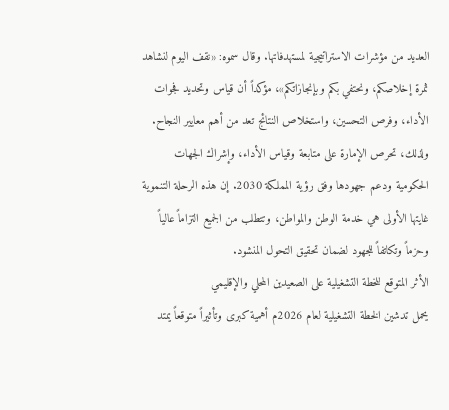العديد من مؤشرات الاستراتيجية لمستهدفاتها. وقال سموه: «نقف اليوم لنشاهد ثمرة إخلاصكم، ونحتفي بكم وبإنجازاتكم»، مؤكداً أن قياس وتحديد فجوات الأداء، وفرص التحسين، واستخلاص النتائج تعد من أهم معايير النجاح. ولذلك، تحرص الإمارة على متابعة وقياس الأداء، وإشراك الجهات الحكومية ودعم جهودها وفق رؤية المملكة 2030. إن هذه الرحلة التنموية غايتها الأولى هي خدمة الوطن والمواطن، وتتطلب من الجميع التزاماً عالياً وحزماً وتكاتفاً للجهود لضمان تحقيق التحول المنشود.
الأثر المتوقع للخطة التشغيلية على الصعيدين المحلي والإقليمي
يحمل تدشين الخطة التشغيلية لعام 2026م أهمية كبرى وتأثيراً متوقعاً يمتد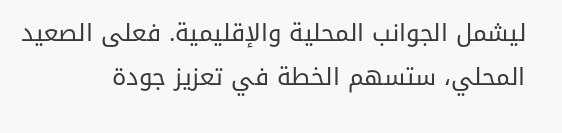ليشمل الجوانب المحلية والإقليمية. فعلى الصعيد المحلي، ستسهم الخطة في تعزيز جودة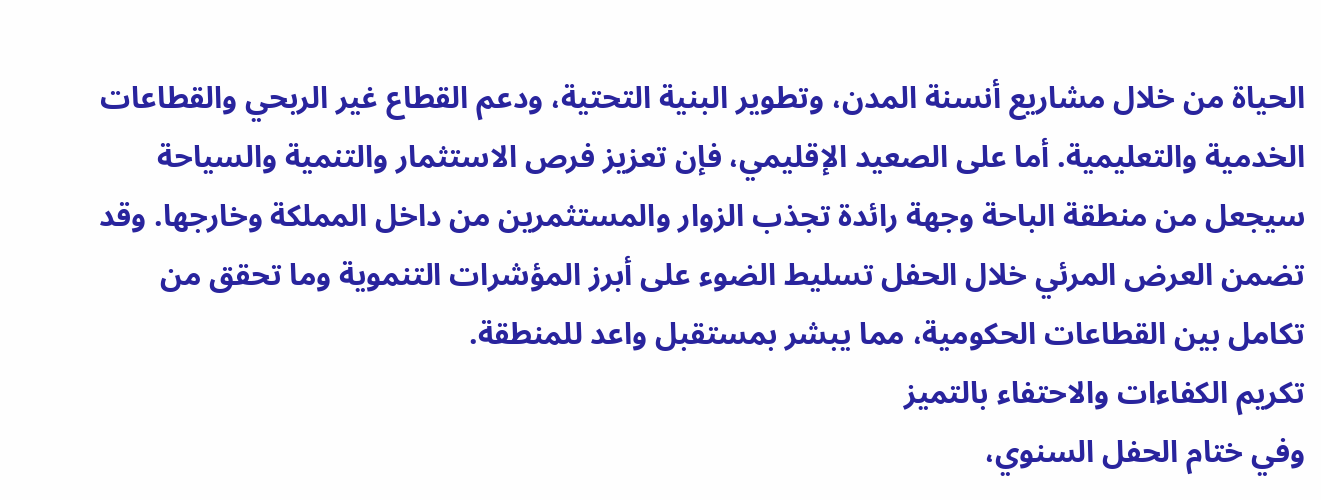الحياة من خلال مشاريع أنسنة المدن، وتطوير البنية التحتية، ودعم القطاع غير الربحي والقطاعات الخدمية والتعليمية. أما على الصعيد الإقليمي، فإن تعزيز فرص الاستثمار والتنمية والسياحة سيجعل من منطقة الباحة وجهة رائدة تجذب الزوار والمستثمرين من داخل المملكة وخارجها. وقد تضمن العرض المرئي خلال الحفل تسليط الضوء على أبرز المؤشرات التنموية وما تحقق من تكامل بين القطاعات الحكومية، مما يبشر بمستقبل واعد للمنطقة.
تكريم الكفاءات والاحتفاء بالتميز
وفي ختام الحفل السنوي،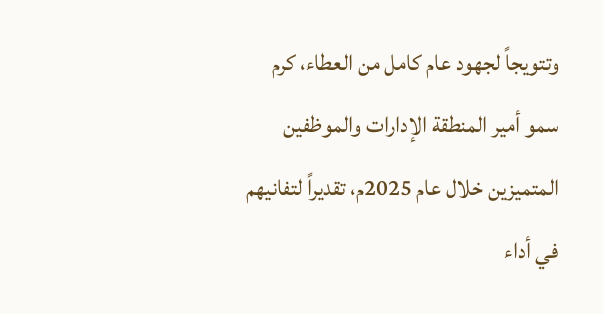وتتويجاً لجهود عام كامل من العطاء، كرم سمو أمير المنطقة الإدارات والموظفين المتميزين خلال عام 2025م، تقديراً لتفانيهم في أداء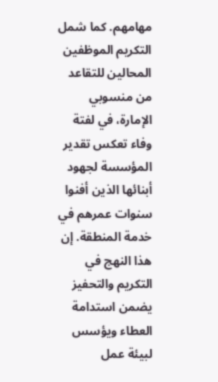مهامهم. كما شمل التكريم الموظفين المحالين للتقاعد من منسوبي الإمارة، في لفتة وفاء تعكس تقدير المؤسسة لجهود أبنائها الذين أفنوا سنوات عمرهم في خدمة المنطقة. إن هذا النهج في التكريم والتحفيز يضمن استدامة العطاء ويؤسس لبيئة عمل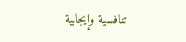تنافسية وإيجابية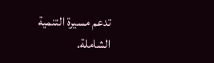تدعم مسيرة التنمية الشاملة.